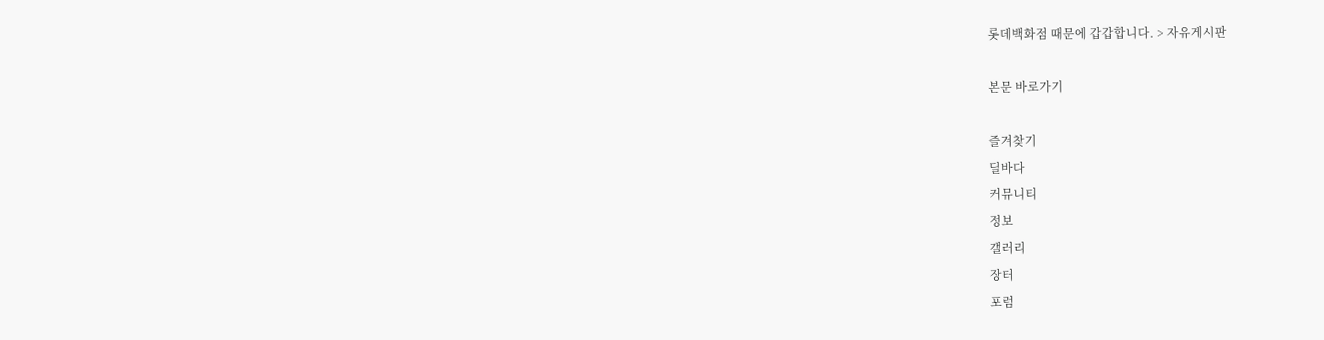롯데백화점 때문에 갑갑합니다. > 자유게시판

본문 바로가기

즐겨찾기
딜바다
커뮤니티
정보
갤러리
장터
포럼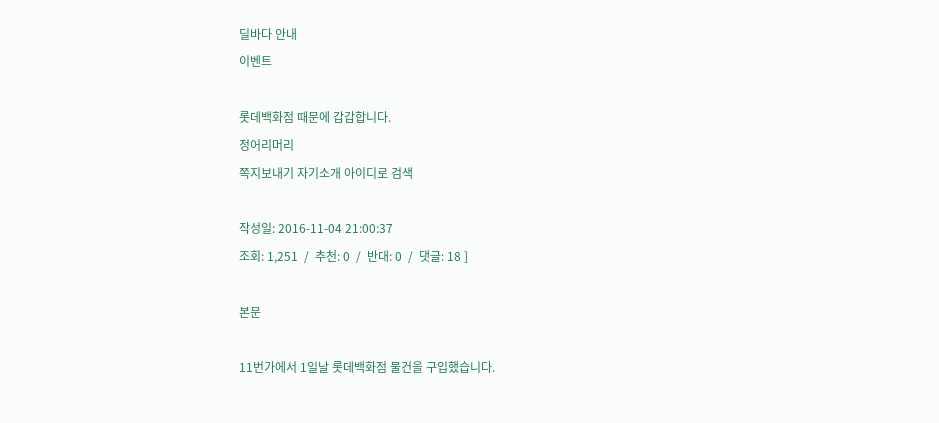딜바다 안내
이벤트

롯데백화점 때문에 갑갑합니다.
정어리머리
쪽지보내기 자기소개 아이디로 검색

작성일: 2016-11-04 21:00:37
조회: 1,251  /  추천: 0  /  반대: 0  /  댓글: 18 ]

본문

11번가에서 1일날 롯데백화점 물건을 구입했습니다.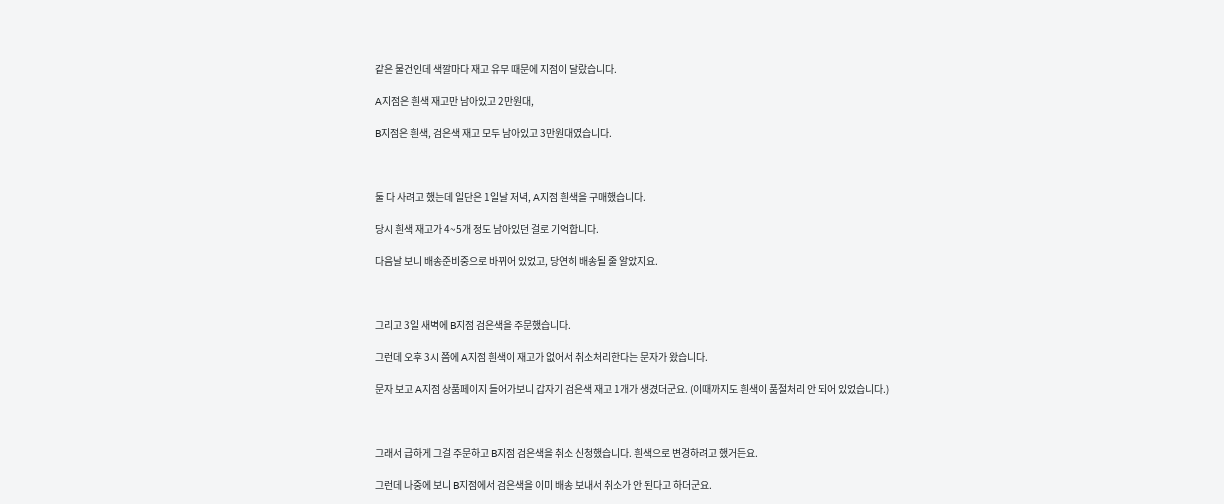같은 물건인데 색깔마다 재고 유무 때문에 지점이 달랐습니다.

A지점은 흰색 재고만 남아있고 2만원대,

B지점은 흰색, 검은색 재고 모두 남아있고 3만원대였습니다.



둘 다 사려고 했는데 일단은 1일날 저녁, A지점 흰색을 구매했습니다.

당시 흰색 재고가 4~5개 정도 남아있던 걸로 기억합니다.

다음날 보니 배송준비중으로 바뀌어 있었고, 당연히 배송될 줄 알았지요.



그리고 3일 새벽에 B지점 검은색을 주문했습니다.

그런데 오후 3시 쯤에 A지점 흰색이 재고가 없어서 취소처리한다는 문자가 왔습니다.

문자 보고 A지점 상품페이지 들어가보니 갑자기 검은색 재고 1개가 생겼더군요. (이때까지도 흰색이 품절처리 안 되어 있었습니다.)



그래서 급하게 그걸 주문하고 B지점 검은색을 취소 신청했습니다. 흰색으로 변경하려고 했거든요.

그런데 나중에 보니 B지점에서 검은색을 이미 배송 보내서 취소가 안 된다고 하더군요.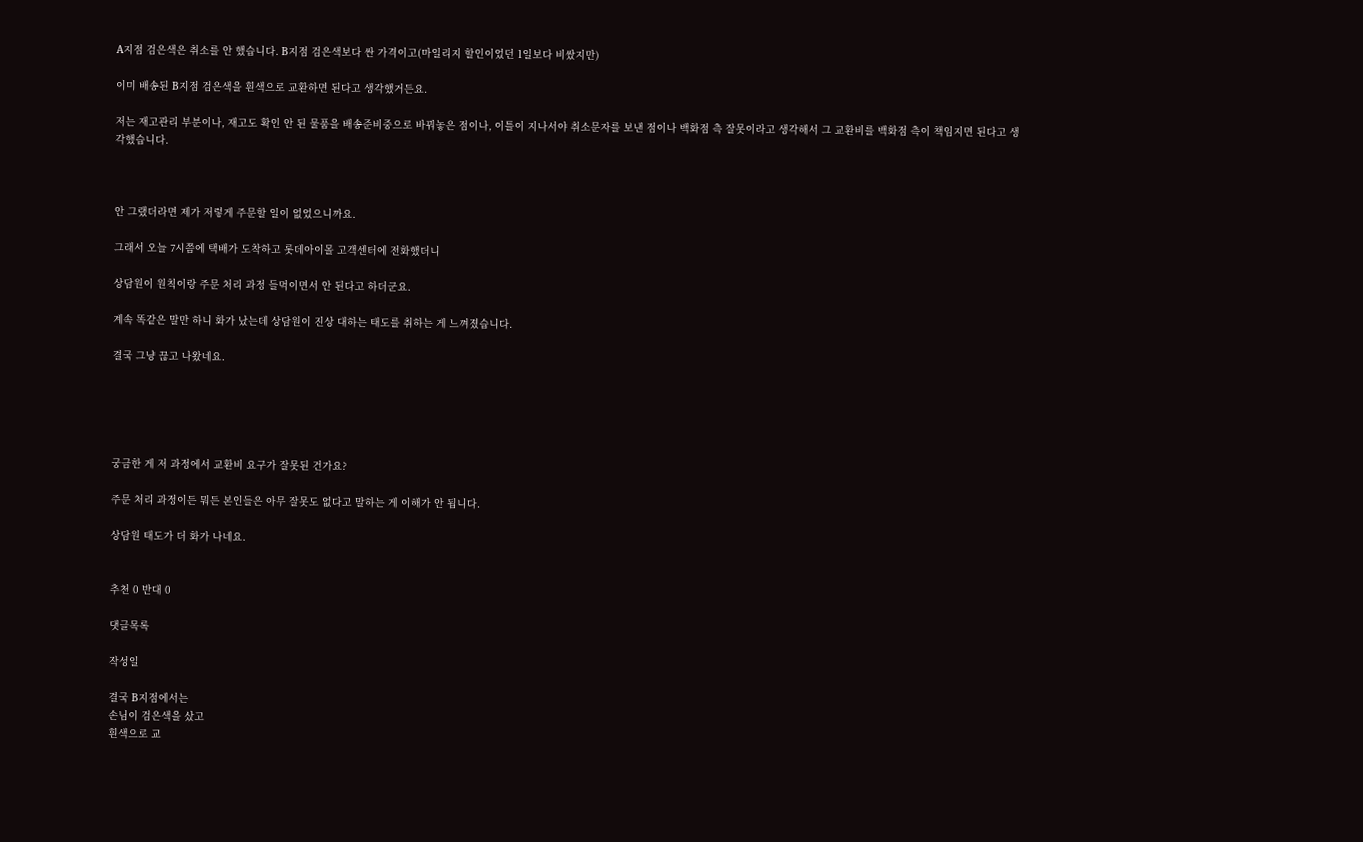A지점 검은색은 취소를 안 했습니다. B지점 검은색보다 싼 가격이고(마일리지 할인이었던 1일보다 비쌌지만)

이미 배송된 B지점 검은색을 흰색으로 교환하면 된다고 생각했거든요.

저는 재고관리 부분이나, 재고도 확인 안 된 물품을 배송준비중으로 바꿔놓은 점이나, 이틀이 지나서야 취소문자를 보낸 점이나 백화점 측 잘못이라고 생각해서 그 교환비를 백화점 측이 책임지면 된다고 생각했습니다.



안 그랬더라면 제가 저렇게 주문할 일이 없었으니까요.

그래서 오늘 7시쯤에 택배가 도착하고 롯데아이몰 고객센터에 전화했더니

상담원이 원칙이랑 주문 처리 과정 들먹이면서 안 된다고 하더군요.

계속 똑같은 말만 하니 화가 났는데 상담원이 진상 대하는 태도를 취하는 게 느껴졌습니다.

결국 그냥 끊고 나왔네요.





궁금한 게 저 과정에서 교환비 요구가 잘못된 건가요?

주문 처리 과정이든 뭐든 본인들은 아무 잘못도 없다고 말하는 게 이해가 안 됩니다.

상담원 태도가 더 화가 나네요.


추천 0 반대 0

댓글목록

작성일

결국 B지점에서는
손님이 검은색을 샀고
흰색으로 교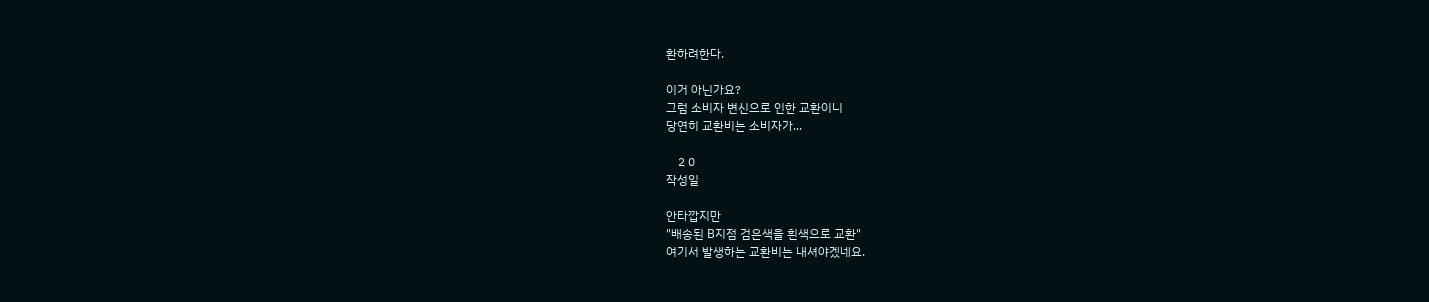환하려한다.

이거 아닌가요?
그럼 소비자 변신으로 인한 교환이니
당연히 교환비는 소비자가...

    2 0
작성일

안타깝지만
"배송된 B지점 검은색을 흰색으로 교환"
여기서 발생하는 교환비는 내셔야겠네요.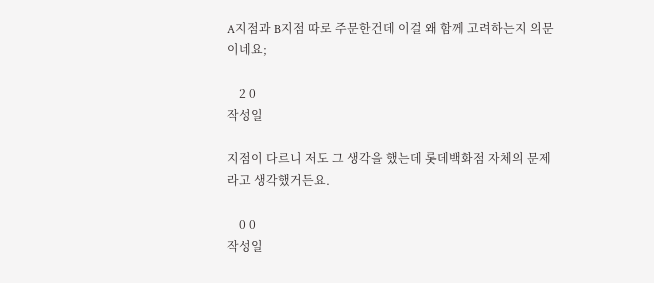A지점과 B지점 따로 주문한건데 이걸 왜 함께 고려하는지 의문이네요;

    2 0
작성일

지점이 다르니 저도 그 생각을 했는데 롯데백화점 자체의 문제라고 생각했거든요.

    0 0
작성일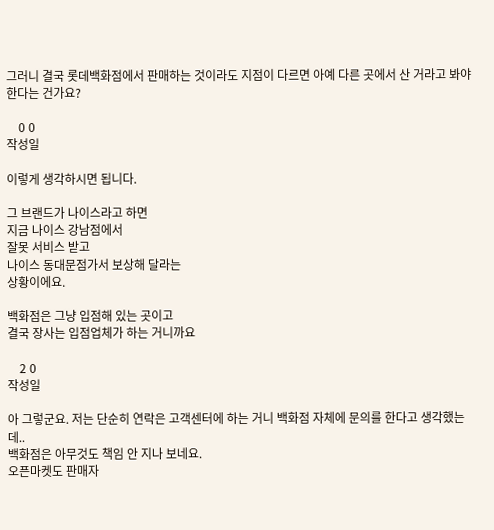그러니 결국 롯데백화점에서 판매하는 것이라도 지점이 다르면 아예 다른 곳에서 산 거라고 봐야한다는 건가요?

    0 0
작성일

이렇게 생각하시면 됩니다.

그 브랜드가 나이스라고 하면
지금 나이스 강남점에서
잘못 서비스 받고
나이스 동대문점가서 보상해 달라는
상황이에요.

백화점은 그냥 입점해 있는 곳이고
결국 장사는 입점업체가 하는 거니까요

    2 0
작성일

아 그렇군요. 저는 단순히 연락은 고객센터에 하는 거니 백화점 자체에 문의를 한다고 생각했는데..
백화점은 아무것도 책임 안 지나 보네요.
오픈마켓도 판매자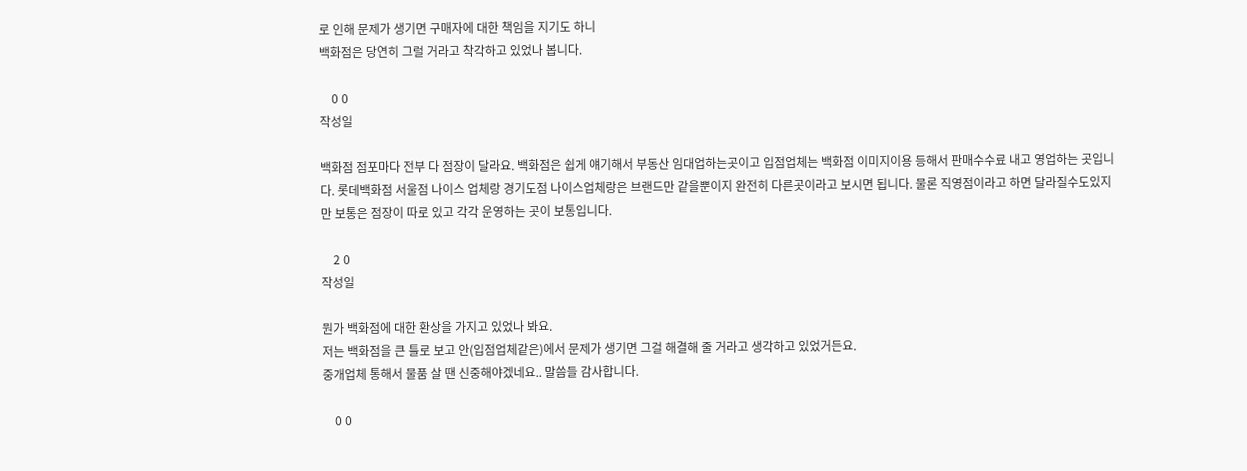로 인해 문제가 생기면 구매자에 대한 책임을 지기도 하니
백화점은 당연히 그럴 거라고 착각하고 있었나 봅니다.

    0 0
작성일

백화점 점포마다 전부 다 점장이 달라요. 백화점은 쉽게 얘기해서 부동산 임대업하는곳이고 입점업체는 백화점 이미지이용 등해서 판매수수료 내고 영업하는 곳입니다. 롯데백화점 서울점 나이스 업체랑 경기도점 나이스업체랑은 브랜드만 같을뿐이지 완전히 다른곳이라고 보시면 됩니다. 물론 직영점이라고 하면 달라질수도있지만 보통은 점장이 따로 있고 각각 운영하는 곳이 보통입니다.

    2 0
작성일

뭔가 백화점에 대한 환상을 가지고 있었나 봐요.
저는 백화점을 큰 틀로 보고 안(입점업체같은)에서 문제가 생기면 그걸 해결해 줄 거라고 생각하고 있었거든요.
중개업체 통해서 물품 살 땐 신중해야겠네요.. 말씀들 감사합니다.

    0 0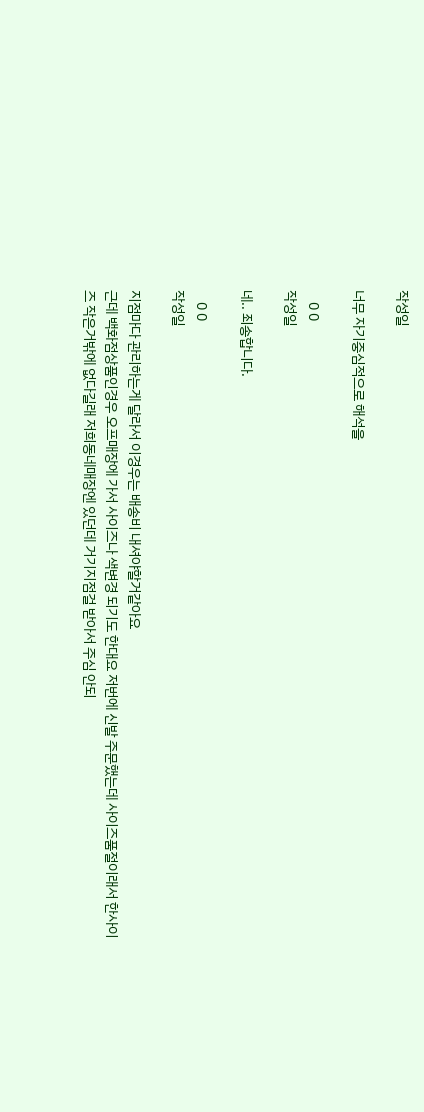작성일

너무 자기중심적으로 해석을

    0 0
작성일

네.. 죄송합니다.

    0 0
작성일

지점마다 관리하는게 달라서 이경우는 배송비 내셔야할거같아요
근데 백화점상품인경우 오프매장에 가서 사이즈나 색변경 되기도 한대요 저번에 신발 주문했는데 사이즈품절이래서 한사이즈 작은거밖에 없다길래 저희동네매장엔 있던데 거기지점걸 받아서 주심 안되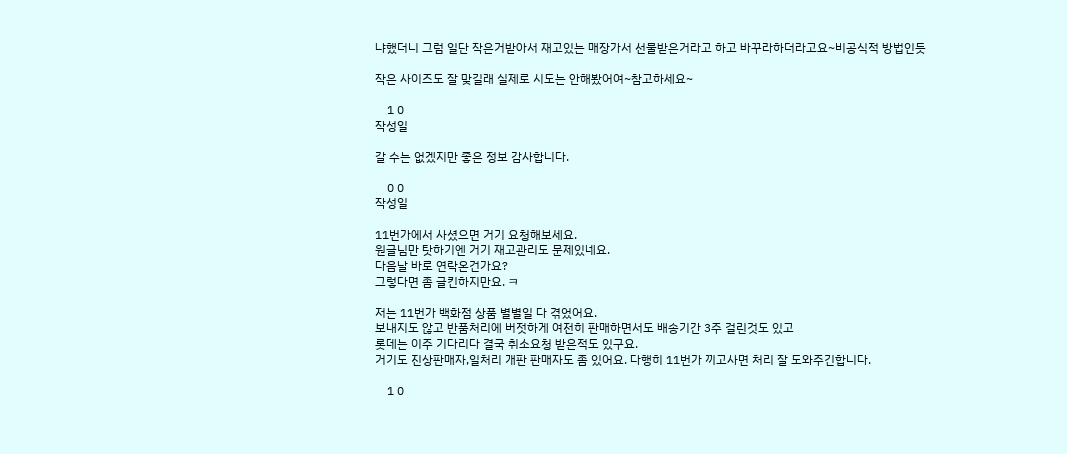냐했더니 그럼 일단 작은거받아서 재고있는 매장가서 선물받은거라고 하고 바꾸라하더라고요~비공식적 방법인듯

작은 사이즈도 잘 맞길래 실제로 시도는 안해봤어여~참고하세요~

    1 0
작성일

갈 수는 없겠지만 좋은 정보 감사합니다.

    0 0
작성일

11번가에서 사셨으면 거기 요청해보세요.
원글님만 탓하기엔 거기 재고관리도 문제있네요.
다음날 바로 연락온건가요?
그렇다면 좀 글킨하지만요. ㅋ

저는 11번가 백화점 상품 별별일 다 겪었어요.
보내지도 않고 반품처리에 버젓하게 여전히 판매하면서도 배송기간 3주 걸린것도 있고
롯데는 이주 기다리다 결국 취소요청 받은적도 있구요.
거기도 진상판매자,일처리 개판 판매자도 좀 있어요. 다행히 11번가 끼고사면 처리 잘 도와주긴합니다.

    1 0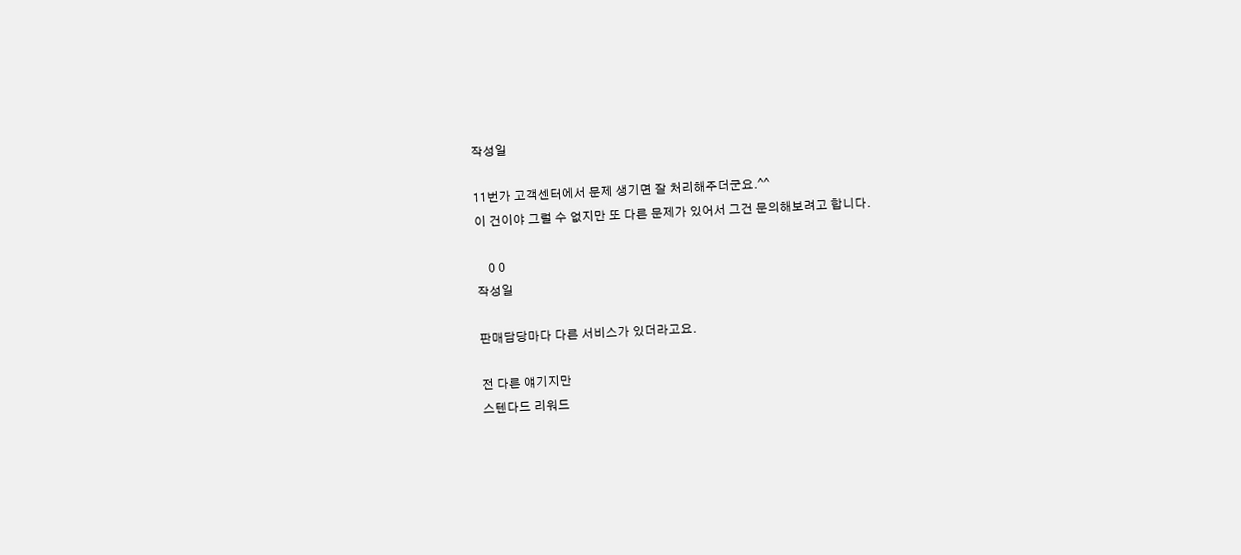작성일

11번가 고객센터에서 문제 생기면 잘 처리해주더군요.^^
이 건이야 그럴 수 없지만 또 다른 문제가 있어서 그건 문의해보려고 합니다.

    0 0
작성일

판매담당마다 다른 서비스가 있더라고요.

전 다른 얘기지만
스텐다드 리워드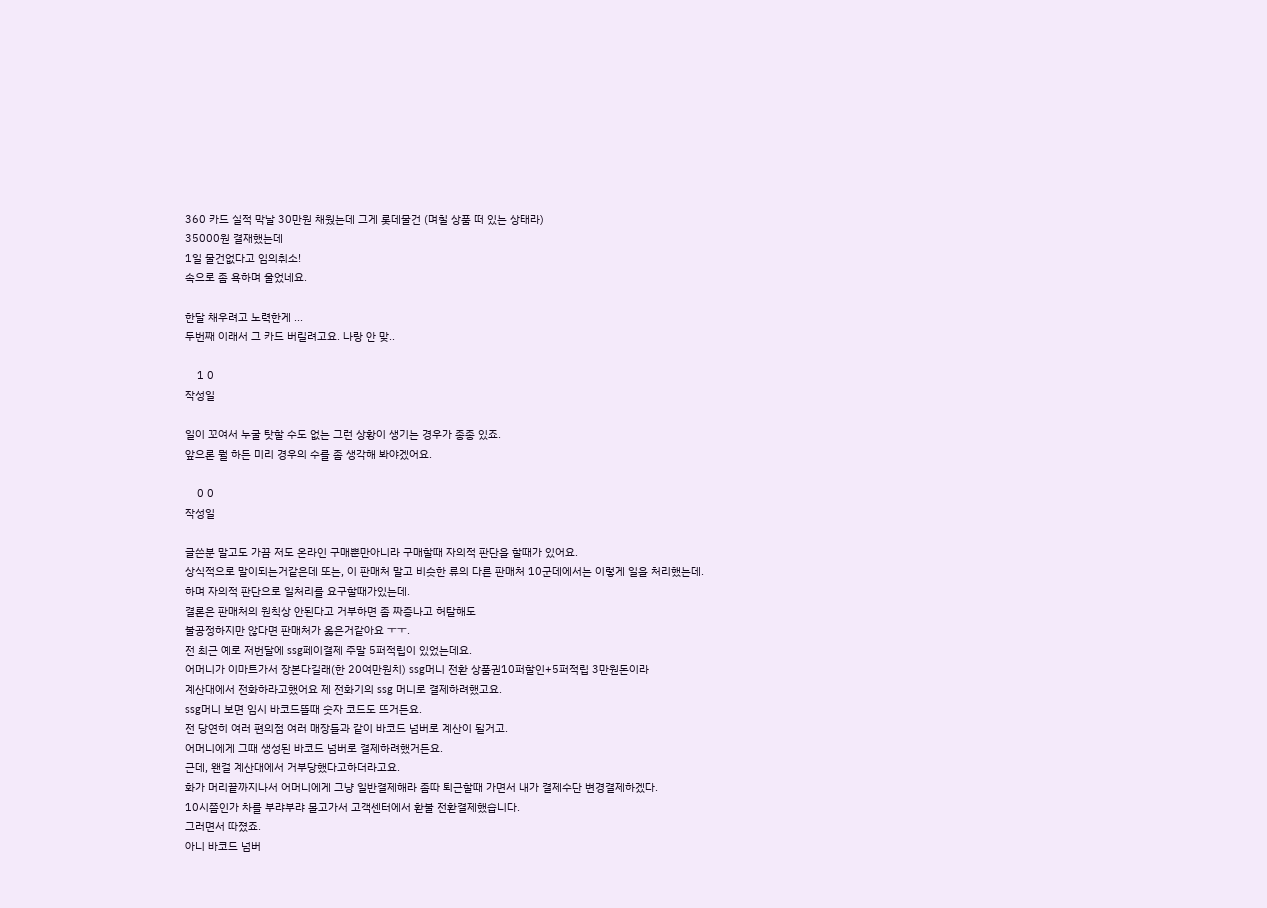360 카드 실적 막날 30만원 채웠는데 그게 롯데물건 (며칠 상품 떠 있는 상태라)
35000원 결재했는데
1일 물건없다고 임의취소!
속으로 좀 욕하며 울었네요.

한달 채우려고 노력한게 ...
두번째 이래서 그 카드 버릴려고요. 나랑 안 맞..

    1 0
작성일

일이 꼬여서 누굴 탓할 수도 없는 그런 상황이 생기는 경우가 종종 있죠.
앞으론 뭘 하든 미리 경우의 수를 좀 생각해 봐야겠어요.

    0 0
작성일

글쓴분 말고도 가끔 저도 온라인 구매뿐만아니라 구매할때 자의적 판단을 할때가 있어요.
상식적으로 말이되는거같은데 또는, 이 판매처 말고 비슷한 류의 다른 판매처 10군데에서는 이렇게 일을 처리했는데.
하며 자의적 판단으로 일처리를 요구할때가있는데.
결론은 판매처의 원칙상 안된다고 거부하면 좀 짜증나고 허탈해도
불공정하지만 않다면 판매처가 옳은거같아요 ㅜㅜ.
전 최근 예로 저번달에 ssg페이결제 주말 5퍼적립이 있었는데요.
어머니가 이마트가서 장본다길래(한 20여만원치) ssg머니 전환 상품권10퍼할인+5퍼적립 3만원돈이라
계산대에서 전화하라고했어요 제 전화기의 ssg 머니로 결제하려했고요.
ssg머니 보면 임시 바코드뜰때 숫자 코드도 뜨거든요.
전 당연히 여러 편의점 여러 매장들과 같이 바코드 넘버로 계산이 될거고.
어머니에게 그때 생성된 바코드 넘버로 결제하려했거든요.
근데, 왠걸 계산대에서 거부당했다고하더라고요.
화가 머리끝까지나서 어머니에게 그냥 일반결제해라 좀따 퇴근할때 가면서 내가 결제수단 변경결제하겠다.
10시쯤인가 차를 부랴부랴 몰고가서 고객센터에서 환불 전환결제했습니다.
그러면서 따졌죠.
아니 바코드 넘버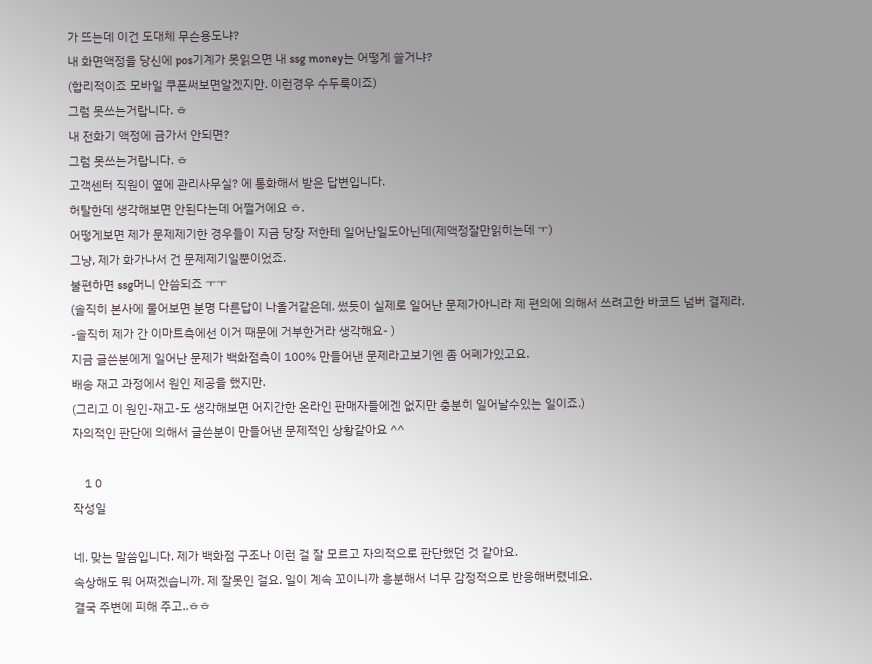가 뜨는데 이건 도대체 무슨용도냐?
내 화면액정을 당신에 pos기계가 못읽으면 내 ssg money는 어떻게 쓸거냐?
(합리적이죠 모바일 쿠폰써보면알겠지만. 이런경우 수두룩이죠)
그럼 못쓰는거랍니다. ㅎ
내 전화기 액정에 금가서 안되면?
그럼 못쓰는거랍니다. ㅎ
고객센터 직원이 옆에 관리사무실? 에 통화해서 받은 답변입니다.
허탈한데 생각해보면 안된다는데 어쩔거에요 ㅎ.
어떻게보면 제가 문제제기한 경우들이 지금 당장 저한테 일어난일도아닌데(제액정잘만읽히는데 ㅜ)
그냥, 제가 화가나서 건 문제제기일뿐이었죠.
불편하면 ssg머니 안씀되죠 ㅜㅜ
(솔직히 본사에 물어보면 분명 다른답이 나올거같은데. 썼듯이 실제로 일어난 문제가아니라 제 편의에 의해서 쓰려고한 바코드 넘버 결제라.
-솔직히 제가 간 이마트측에선 이거 때문에 거부한거라 생각해요- )
지금 글쓴분에게 일어난 문제가 백화점측이 100% 만들어낸 문제라고보기엔 좀 어폐가있고요.
배송 재고 과정에서 원인 제공을 했지만.
(그리고 이 원인-재고-도 생각해보면 어지간한 온라인 판매자들에겐 없지만 충분히 일어날수있는 일이죠.)
자의적인 판단에 의해서 글쓴분이 만들어낸 문제적인 상황같아요 ^^

    1 0
작성일

네. 맞는 말씀입니다. 제가 백화점 구조나 이런 걸 잘 모르고 자의적으로 판단했던 것 같아요.
속상해도 뭐 어쩌겠습니까. 제 잘못인 걸요. 일이 계속 꼬이니까 흥분해서 너무 감정적으로 반응해버렸네요.
결국 주변에 피해 주고..ㅎㅎ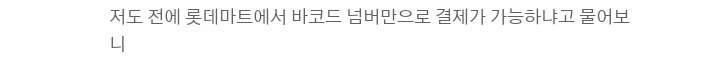저도 전에 롯데마트에서 바코드 넘버만으로 결제가 가능하냐고 물어보니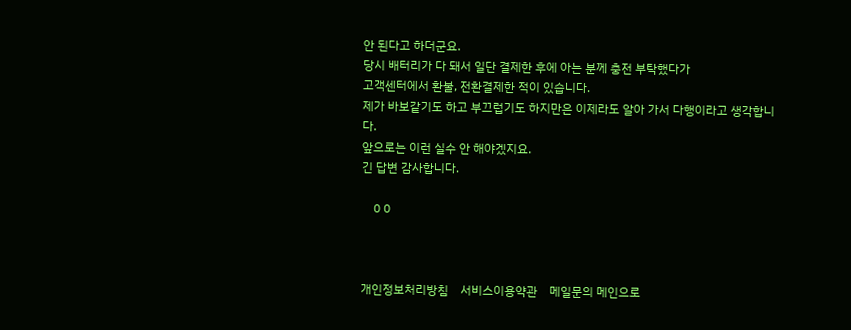안 된다고 하더군요.
당시 배터리가 다 돼서 일단 결제한 후에 아는 분께 충전 부탁했다가
고객센터에서 환불, 전환결제한 적이 있습니다.
제가 바보같기도 하고 부끄럽기도 하지만은 이제라도 알아 가서 다행이라고 생각합니다.
앞으로는 이런 실수 안 해야겠지요.
긴 답변 감사합니다.

    0 0



개인정보처리방침    서비스이용약관    메일문의 메인으로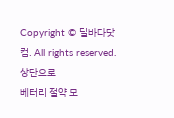Copyright © 딜바다닷컴. All rights reserved. 상단으로
베터리 절약 모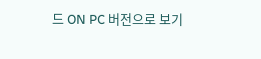드 ON PC 버전으로 보기